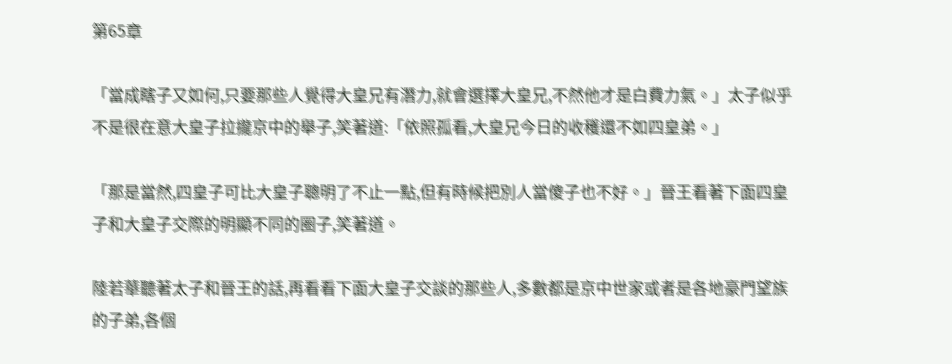第65章

「當成瞎子又如何,只要那些人覺得大皇兄有潛力,就會選擇大皇兄,不然他才是白費力氣。」太子似乎不是很在意大皇子拉攏京中的舉子,笑著道:「依照孤看,大皇兄今日的收穫還不如四皇弟。」

「那是當然,四皇子可比大皇子聰明了不止一點,但有時候把別人當傻子也不好。」晉王看著下面四皇子和大皇子交際的明顯不同的圈子,笑著道。

陸若華聽著太子和晉王的話,再看看下面大皇子交談的那些人,多數都是京中世家或者是各地豪門望族的子弟,各個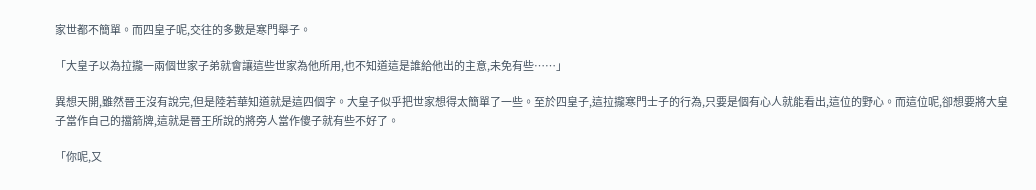家世都不簡單。而四皇子呢,交往的多數是寒門舉子。

「大皇子以為拉攏一兩個世家子弟就會讓這些世家為他所用,也不知道這是誰給他出的主意,未免有些……」

異想天開,雖然晉王沒有說完,但是陸若華知道就是這四個字。大皇子似乎把世家想得太簡單了一些。至於四皇子,這拉攏寒門士子的行為,只要是個有心人就能看出,這位的野心。而這位呢,卻想要將大皇子當作自己的擋箭牌,這就是晉王所說的將旁人當作傻子就有些不好了。

「你呢,又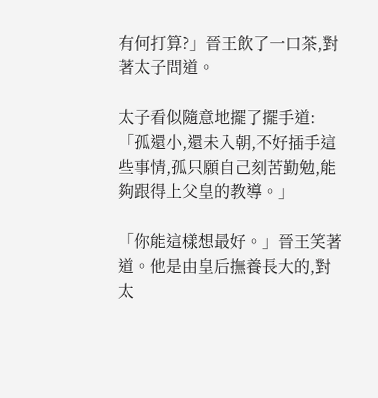有何打算?」晉王飲了一口茶,對著太子問道。

太子看似隨意地擺了擺手道:「孤還小,還未入朝,不好插手這些事情,孤只願自己刻苦勤勉,能夠跟得上父皇的教導。」

「你能這樣想最好。」晉王笑著道。他是由皇后撫養長大的,對太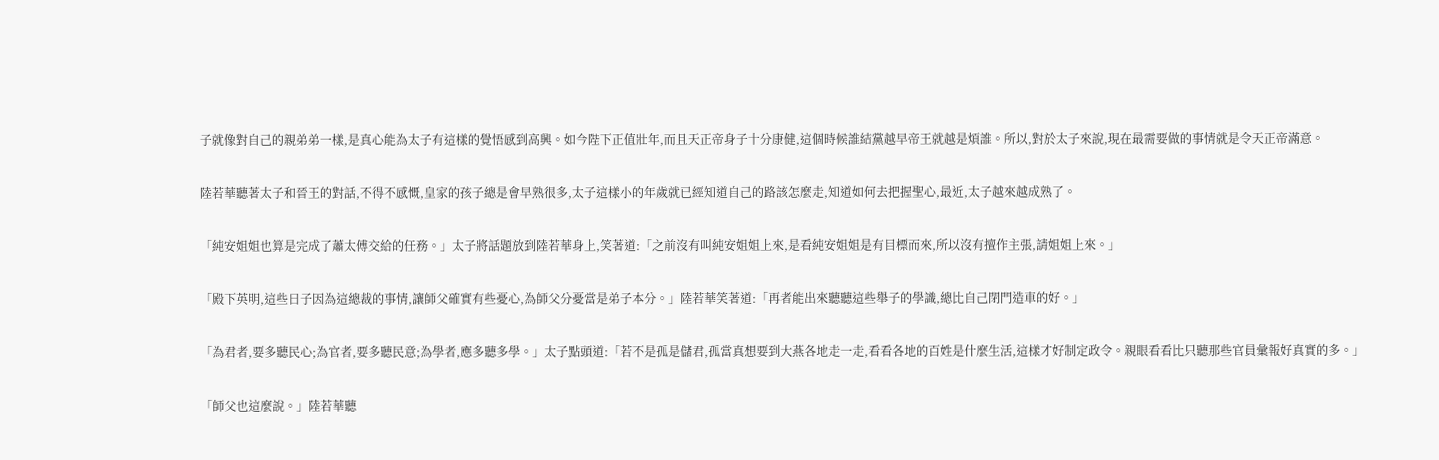子就像對自己的親弟弟一樣,是真心能為太子有這樣的覺悟感到高興。如今陛下正值壯年,而且天正帝身子十分康健,這個時候誰結黨越早帝王就越是煩誰。所以,對於太子來說,現在最需要做的事情就是令天正帝滿意。

陸若華聽著太子和晉王的對話,不得不感慨,皇家的孩子總是會早熟很多,太子這樣小的年歲就已經知道自己的路該怎麼走,知道如何去把握聖心,最近,太子越來越成熟了。

「純安姐姐也算是完成了蕭太傅交給的任務。」太子將話題放到陸若華身上,笑著道:「之前沒有叫純安姐姐上來,是看純安姐姐是有目標而來,所以沒有擅作主張,請姐姐上來。」

「殿下英明,這些日子因為這總裁的事情,讓師父確實有些憂心,為師父分憂當是弟子本分。」陸若華笑著道:「再者能出來聽聽這些舉子的學識,總比自己閉門造車的好。」

「為君者,要多聽民心;為官者,要多聽民意;為學者,應多聽多學。」太子點頭道:「若不是孤是儲君,孤當真想要到大燕各地走一走,看看各地的百姓是什麼生活,這樣才好制定政令。親眼看看比只聽那些官員彙報好真實的多。」

「師父也這麼說。」陸若華聽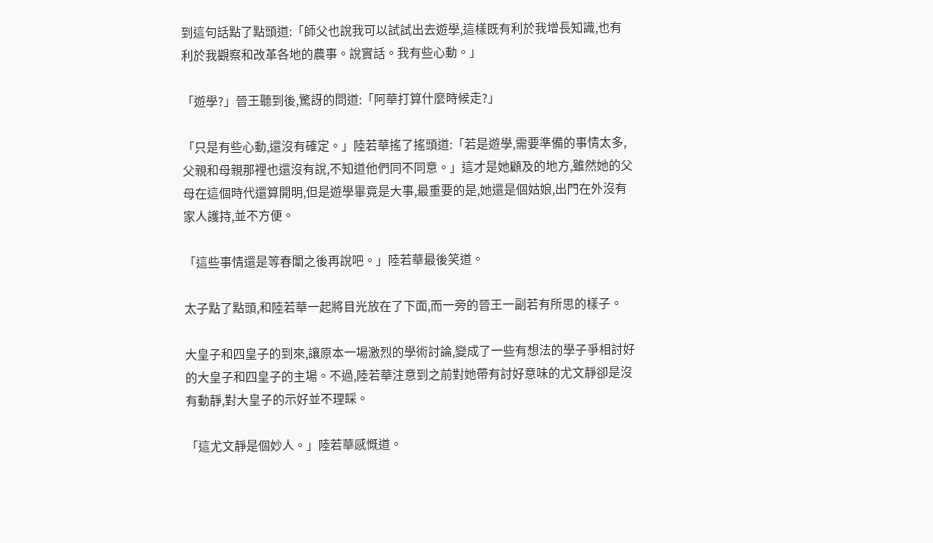到這句話點了點頭道:「師父也說我可以試試出去遊學,這樣既有利於我增長知識,也有利於我觀察和改革各地的農事。說實話。我有些心動。」

「遊學?」晉王聽到後,驚訝的問道:「阿華打算什麼時候走?」

「只是有些心動,還沒有確定。」陸若華搖了搖頭道:「若是遊學,需要準備的事情太多,父親和母親那裡也還沒有說,不知道他們同不同意。」這才是她顧及的地方,雖然她的父母在這個時代還算開明,但是遊學畢竟是大事,最重要的是,她還是個姑娘,出門在外沒有家人護持,並不方便。

「這些事情還是等春闈之後再說吧。」陸若華最後笑道。

太子點了點頭,和陸若華一起將目光放在了下面,而一旁的晉王一副若有所思的樣子。

大皇子和四皇子的到來,讓原本一場激烈的學術討論,變成了一些有想法的學子爭相討好的大皇子和四皇子的主場。不過,陸若華注意到之前對她帶有討好意味的尤文靜卻是沒有動靜,對大皇子的示好並不理睬。

「這尤文靜是個妙人。」陸若華感慨道。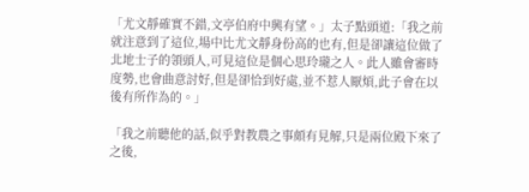「尤文靜確實不錯,文亭伯府中興有望。」太子點頭道:「我之前就注意到了這位,場中比尤文靜身份高的也有,但是卻讓這位做了北地士子的領頭人,可見這位是個心思玲瓏之人。此人雖會審時度勢,也會曲意討好,但是卻恰到好處,並不惹人厭煩,此子會在以後有所作為的。」

「我之前聽他的話,似乎對教農之事頗有見解,只是兩位殿下來了之後,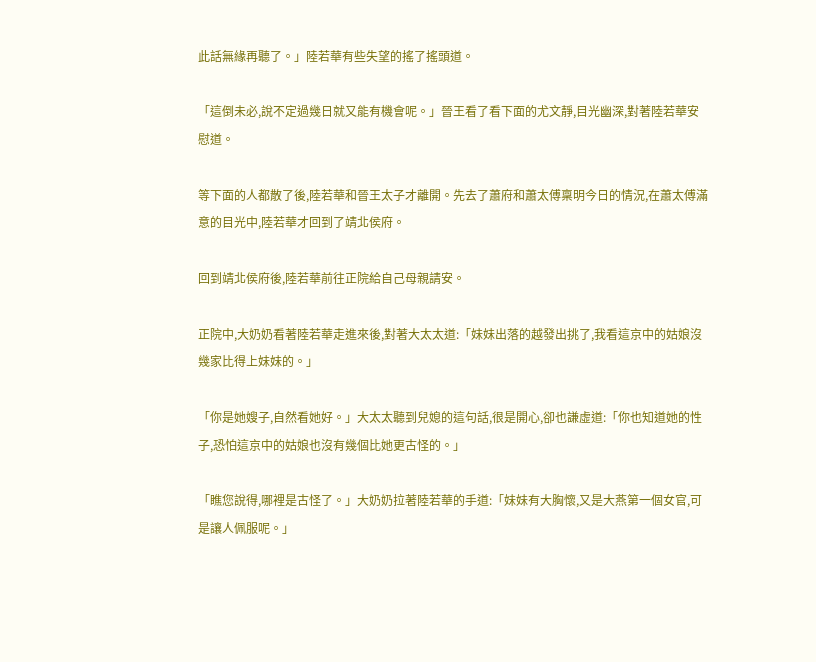此話無緣再聽了。」陸若華有些失望的搖了搖頭道。

「這倒未必,說不定過幾日就又能有機會呢。」晉王看了看下面的尤文靜,目光幽深,對著陸若華安慰道。

等下面的人都散了後,陸若華和晉王太子才離開。先去了蕭府和蕭太傅稟明今日的情況,在蕭太傅滿意的目光中,陸若華才回到了靖北侯府。

回到靖北侯府後,陸若華前往正院給自己母親請安。

正院中,大奶奶看著陸若華走進來後,對著大太太道:「妹妹出落的越發出挑了,我看這京中的姑娘沒幾家比得上妹妹的。」

「你是她嫂子,自然看她好。」大太太聽到兒媳的這句話,很是開心,卻也謙虛道:「你也知道她的性子,恐怕這京中的姑娘也沒有幾個比她更古怪的。」

「瞧您說得,哪裡是古怪了。」大奶奶拉著陸若華的手道:「妹妹有大胸懷,又是大燕第一個女官,可是讓人佩服呢。」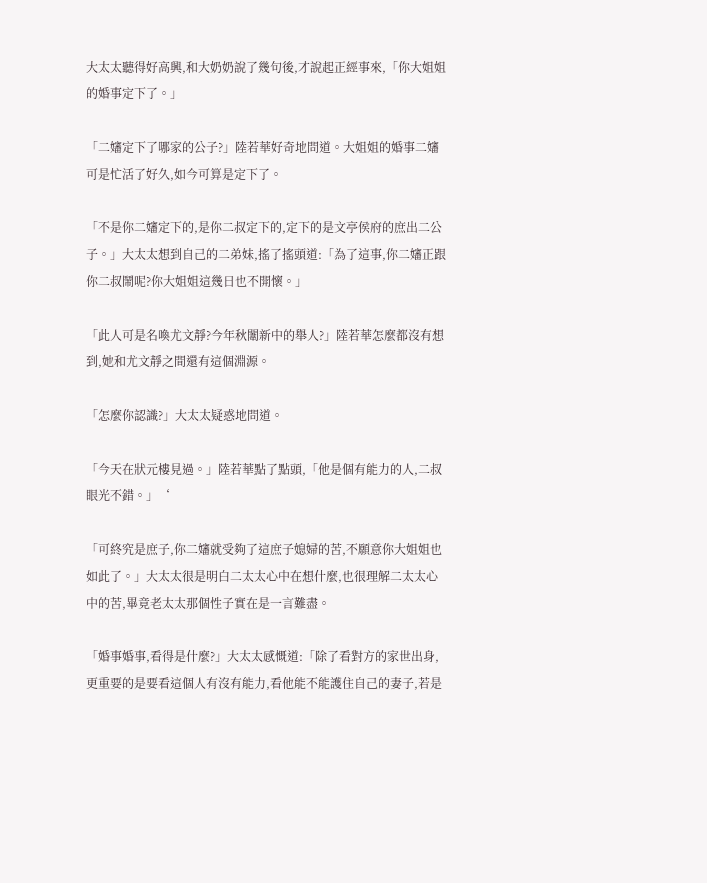大太太聽得好高興,和大奶奶說了幾句後,才說起正經事來,「你大姐姐的婚事定下了。」

「二嬸定下了哪家的公子?」陸若華好奇地問道。大姐姐的婚事二嬸可是忙活了好久,如今可算是定下了。

「不是你二嬸定下的,是你二叔定下的,定下的是文亭侯府的庶出二公子。」大太太想到自己的二弟妹,搖了搖頭道:「為了這事,你二嬸正跟你二叔鬧呢?你大姐姐這幾日也不開懷。」

「此人可是名喚尤文靜?今年秋闈新中的舉人?」陸若華怎麼都沒有想到,她和尤文靜之間還有這個淵源。

「怎麼你認識?」大太太疑惑地問道。

「今天在狀元樓見過。」陸若華點了點頭,「他是個有能力的人,二叔眼光不錯。」‘

「可終究是庶子,你二嬸就受夠了這庶子媳婦的苦,不願意你大姐姐也如此了。」大太太很是明白二太太心中在想什麼,也很理解二太太心中的苦,畢竟老太太那個性子實在是一言難盡。

「婚事婚事,看得是什麼?」大太太感慨道:「除了看對方的家世出身,更重要的是要看這個人有沒有能力,看他能不能護住自己的妻子,若是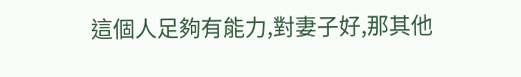這個人足夠有能力,對妻子好,那其他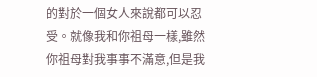的對於一個女人來說都可以忍受。就像我和你祖母一樣,雖然你祖母對我事事不滿意,但是我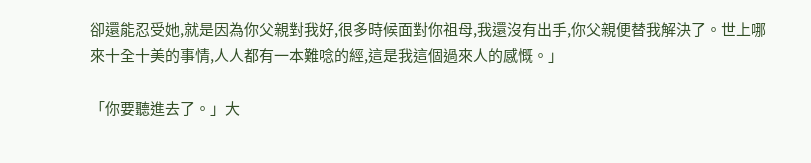卻還能忍受她,就是因為你父親對我好,很多時候面對你祖母,我還沒有出手,你父親便替我解決了。世上哪來十全十美的事情,人人都有一本難唸的經,這是我這個過來人的感慨。」

「你要聽進去了。」大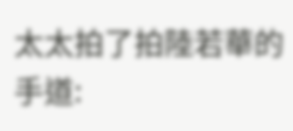太太拍了拍陸若華的手道: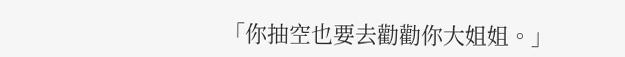「你抽空也要去勸勸你大姐姐。」